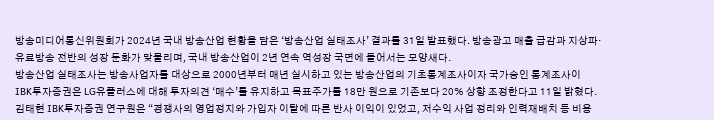방송미디어통신위원회가 2024년 국내 방송산업 현황을 담은 ‘방송산업 실태조사’ 결과를 31일 발표했다. 방송광고 매출 급감과 지상파·유료방송 전반의 성장 둔화가 맞물리며, 국내 방송산업이 2년 연속 역성장 국면에 들어서는 모양새다.
방송산업 실태조사는 방송사업자를 대상으로 2000년부터 매년 실시하고 있는 방송산업의 기초통계조사이자 국가승인 통계조사이
IBK투자증권은 LG유플러스에 대해 투자의견 ‘매수’를 유지하고 목표주가를 18만 원으로 기존보다 20% 상향 조정한다고 11일 밝혔다.
김태현 IBK투자증권 연구원은 “경쟁사의 영업정지와 가입자 이탈에 따른 반사 이익이 있었고, 저수익 사업 정리와 인력재배치 등 비용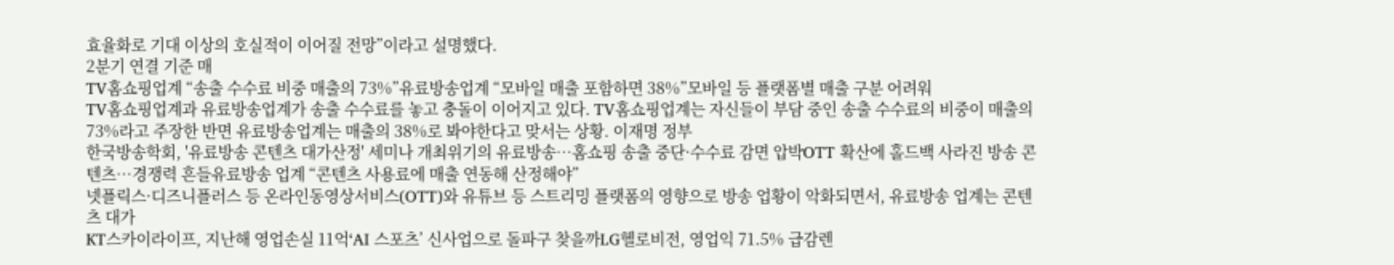효율화로 기대 이상의 호실적이 이어질 전망”이라고 설명했다.
2분기 연결 기준 매
TV홈쇼핑업계 “송출 수수료 비중 매출의 73%”유료방송업계 “모바일 매출 포함하면 38%”모바일 등 플랫폼별 매출 구분 어려워
TV홈쇼핑업계과 유료방송업계가 송출 수수료를 놓고 충돌이 이어지고 있다. TV홈쇼핑업계는 자신들이 부담 중인 송출 수수료의 비중이 매출의 73%라고 주장한 반면 유료방송업계는 매출의 38%로 봐야한다고 맞서는 상황. 이재명 정부
한국방송학회, '유료방송 콘텐츠 대가산정' 세미나 개최위기의 유료방송…홈쇼핑 송출 중단·수수료 감면 압박OTT 확산에 홀드백 사라진 방송 콘텐츠…경쟁력 흔들유료방송 업계 “콘텐츠 사용료에 매출 연동해 산정해야”
넷플릭스·디즈니플러스 등 온라인동영상서비스(OTT)와 유튜브 등 스트리밍 플랫폼의 영향으로 방송 업황이 악화되면서, 유료방송 업계는 콘텐츠 대가
KT스카이라이프, 지난해 영업손실 11억‘AI 스포츠’ 신사업으로 돌파구 찾을까LG헬로비전, 영업익 71.5% 급감렌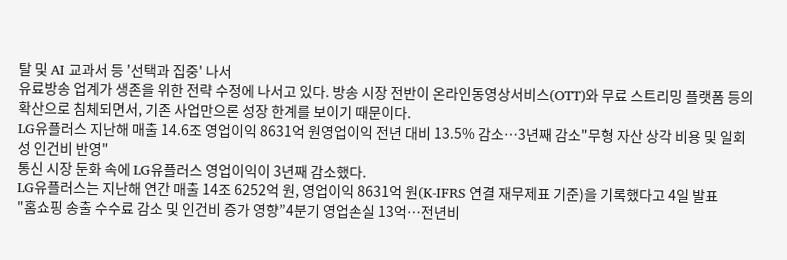탈 및 AI 교과서 등 '선택과 집중' 나서
유료방송 업계가 생존을 위한 전략 수정에 나서고 있다. 방송 시장 전반이 온라인동영상서비스(OTT)와 무료 스트리밍 플랫폼 등의 확산으로 침체되면서, 기존 사업만으론 성장 한계를 보이기 때문이다.
LG유플러스 지난해 매출 14.6조 영업이익 8631억 원영업이익 전년 대비 13.5% 감소…3년째 감소"무형 자산 상각 비용 및 일회성 인건비 반영"
통신 시장 둔화 속에 LG유플러스 영업이익이 3년째 감소했다.
LG유플러스는 지난해 연간 매출 14조 6252억 원, 영업이익 8631억 원(K-IFRS 연결 재무제표 기준)을 기록했다고 4일 발표
"홈쇼핑 송출 수수료 감소 및 인건비 증가 영향”4분기 영업손실 13억…전년비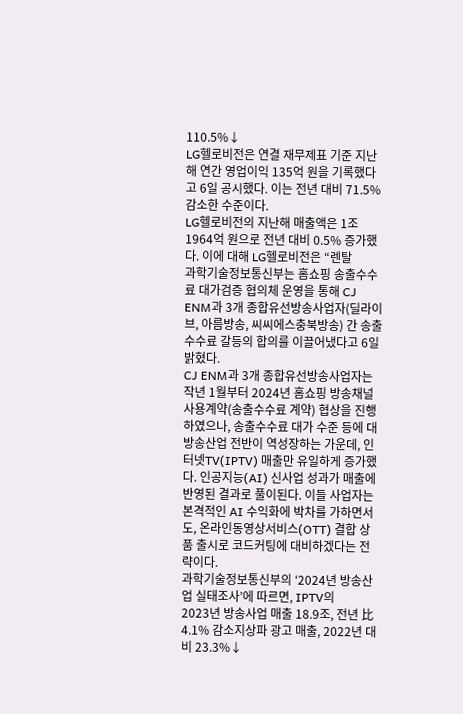110.5%↓
LG헬로비전은 연결 재무제표 기준 지난해 연간 영업이익 135억 원을 기록했다고 6일 공시했다. 이는 전년 대비 71.5% 감소한 수준이다.
LG헬로비전의 지난해 매출액은 1조1964억 원으로 전년 대비 0.5% 증가했다. 이에 대해 LG헬로비전은 “렌탈
과학기술정보통신부는 홈쇼핑 송출수수료 대가검증 협의체 운영을 통해 CJ ENM과 3개 종합유선방송사업자(딜라이브, 아름방송, 씨씨에스충북방송) 간 송출수수료 갈등의 합의를 이끌어냈다고 6일 밝혔다.
CJ ENM과 3개 종합유선방송사업자는 작년 1월부터 2024년 홈쇼핑 방송채널 사용계약(송출수수료 계약) 협상을 진행하였으나, 송출수수료 대가 수준 등에 대
방송산업 전반이 역성장하는 가운데, 인터넷TV(IPTV) 매출만 유일하게 증가했다. 인공지능(AI) 신사업 성과가 매출에 반영된 결과로 풀이된다. 이들 사업자는 본격적인 AI 수익화에 박차를 가하면서도, 온라인동영상서비스(OTT) 결합 상품 출시로 코드커팅에 대비하겠다는 전략이다.
과학기술정보통신부의 ‘2024년 방송산업 실태조사’에 따르면, IPTV의
2023년 방송사업 매출 18.9조, 전년 比 4.1% 감소지상파 광고 매출, 2022년 대비 23.3%↓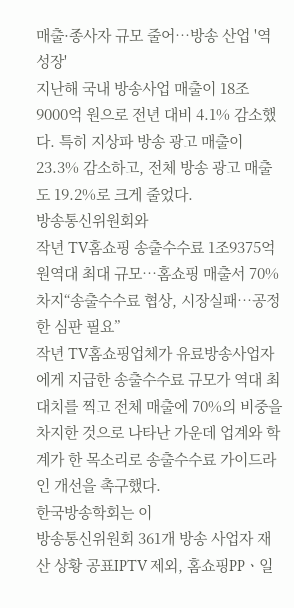매출·종사자 규모 줄어…방송 산업 '역성장'
지난해 국내 방송사업 매출이 18조 9000억 원으로 전년 대비 4.1% 감소했다. 특히 지상파 방송 광고 매출이 23.3% 감소하고, 전체 방송 광고 매출도 19.2%로 크게 줄었다.
방송통신위원회와
작년 TV홈쇼핑 송출수수료 1조9375억원역대 최대 규모…홈쇼핑 매출서 70% 차지“송출수수료 협상, 시장실패…공정한 심판 필요”
작년 TV홈쇼핑업체가 유료방송사업자에게 지급한 송출수수료 규모가 역대 최대치를 찍고 전체 매출에 70%의 비중을 차지한 것으로 나타난 가운데 업계와 학계가 한 목소리로 송출수수료 가이드라인 개선을 촉구했다.
한국방송학회는 이
방송통신위원회 361개 방송 사업자 재산 상황 공표IPTV 제외, 홈쇼핑PPㆍ일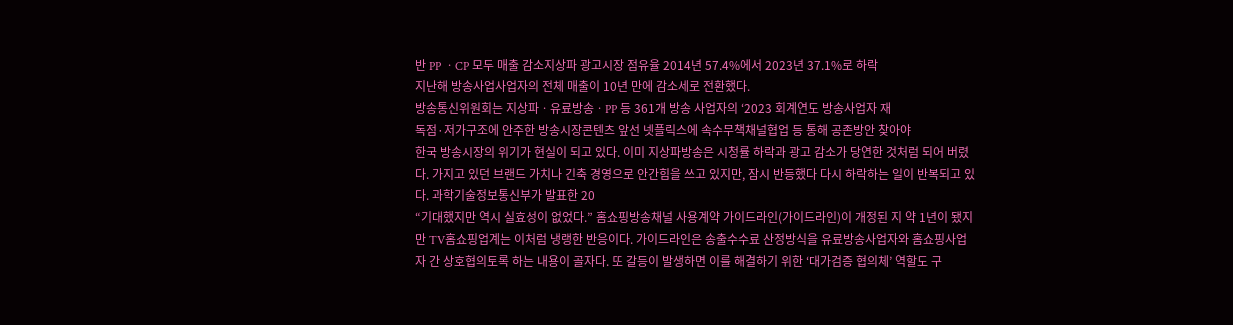반 PP ㆍCP 모두 매출 감소지상파 광고시장 점유율 2014년 57.4%에서 2023년 37.1%로 하락
지난해 방송사업사업자의 전체 매출이 10년 만에 감소세로 전환했다.
방송통신위원회는 지상파ㆍ유료방송ㆍPP 등 361개 방송 사업자의 ‘2023 회계연도 방송사업자 재
독점·저가구조에 안주한 방송시장콘텐츠 앞선 넷플릭스에 속수무책채널협업 등 통해 공존방안 찾아야
한국 방송시장의 위기가 현실이 되고 있다. 이미 지상파방송은 시청률 하락과 광고 감소가 당연한 것처럼 되어 버렸다. 가지고 있던 브랜드 가치나 긴축 경영으로 안간힘을 쓰고 있지만, 잠시 반등했다 다시 하락하는 일이 반복되고 있다. 과학기술정보통신부가 발표한 20
“기대했지만 역시 실효성이 없었다.” 홈쇼핑방송채널 사용계약 가이드라인(가이드라인)이 개정된 지 약 1년이 됐지만 TV홈쇼핑업계는 이처럼 냉랭한 반응이다. 가이드라인은 송출수수료 산정방식을 유료방송사업자와 홈쇼핑사업자 간 상호협의토록 하는 내용이 골자다. 또 갈등이 발생하면 이를 해결하기 위한 ‘대가검증 협의체’ 역할도 구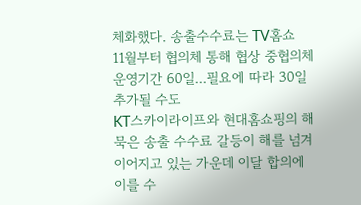체화했다. 송출수수료는 TV홈쇼
11월부터 협의체 통해 협상 중협의체 운영기간 60일...필요에 따라 30일 추가될 수도
KT스카이라이프와 현대홈쇼핑의 해묵은 송출 수수료 갈등이 해를 넘겨 이어지고 있는 가운데 이달 합의에 이를 수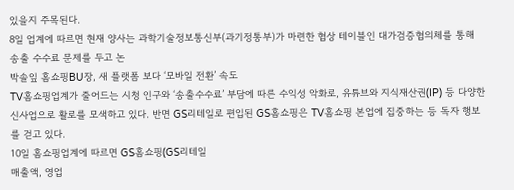있을지 주목된다.
8일 업계에 따르면 현재 양사는 과학기술정보통신부(과기정통부)가 마련한 협상 테이블인 대가검증협의체를 통해 송출 수수료 문제를 두고 논
박솔잎 홈쇼핑BU장, 새 플랫폼 보다 ‘모바일 전환’ 속도
TV홈쇼핑업계가 줄어드는 시청 인구와 ‘송출수수료’ 부담에 따른 수익성 악화로, 유튜브와 지식재산권(IP) 등 다양한 신사업으로 활로를 모색하고 있다. 반면 GS리테일로 편입된 GS홈쇼핑은 TV홈쇼핑 본업에 집중하는 등 독자 행보를 걷고 있다.
10일 홈쇼핑업계에 따르면 GS홈쇼핑(GS리테일
매출액, 영업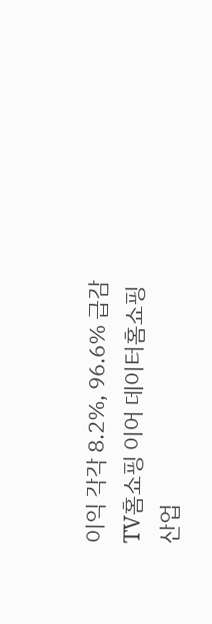이익 각각 8.2%, 96.6% 급감TV홈쇼핑 이어 데이터홈쇼핑 산업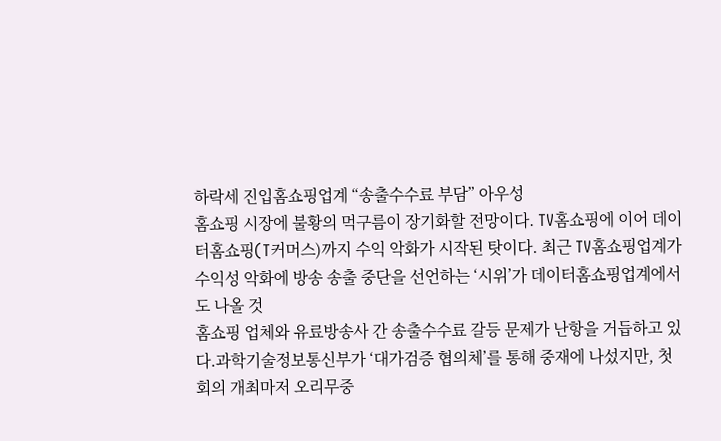하락세 진입홈쇼핑업계 “송출수수료 부담” 아우성
홈쇼핑 시장에 불황의 먹구름이 장기화할 전망이다. TV홈쇼핑에 이어 데이터홈쇼핑(T커머스)까지 수익 악화가 시작된 탓이다. 최근 TV홈쇼핑업계가 수익성 악화에 방송 송출 중단을 선언하는 ‘시위’가 데이터홈쇼핑업계에서도 나올 것
홈쇼핑 업체와 유료방송사 간 송출수수료 갈등 문제가 난항을 거듭하고 있다.과학기술정보통신부가 ‘대가검증 협의체’를 통해 중재에 나섰지만, 첫 회의 개최마저 오리무중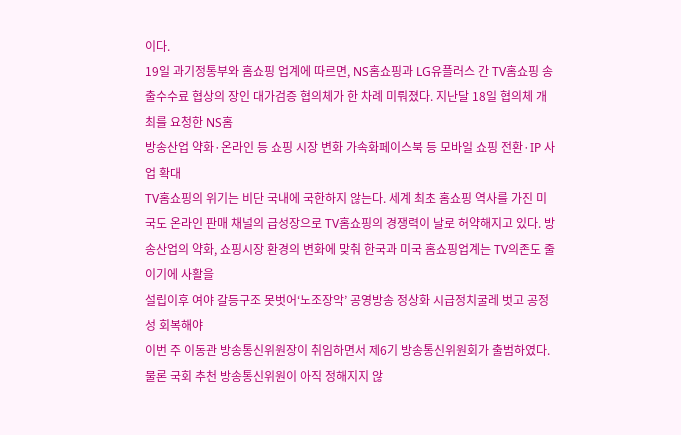이다.
19일 과기정통부와 홈쇼핑 업계에 따르면, NS홈쇼핑과 LG유플러스 간 TV홈쇼핑 송출수수료 협상의 장인 대가검증 협의체가 한 차례 미뤄졌다. 지난달 18일 협의체 개최를 요청한 NS홈
방송산업 약화·온라인 등 쇼핑 시장 변화 가속화페이스북 등 모바일 쇼핑 전환·IP 사업 확대
TV홈쇼핑의 위기는 비단 국내에 국한하지 않는다. 세계 최초 홈쇼핑 역사를 가진 미국도 온라인 판매 채널의 급성장으로 TV홈쇼핑의 경쟁력이 날로 허약해지고 있다. 방송산업의 약화, 쇼핑시장 환경의 변화에 맞춰 한국과 미국 홈쇼핑업계는 TV의존도 줄이기에 사활을
설립이후 여야 갈등구조 못벗어‘노조장악’ 공영방송 정상화 시급정치굴레 벗고 공정성 회복해야
이번 주 이동관 방송통신위원장이 취임하면서 제6기 방송통신위원회가 출범하였다. 물론 국회 추천 방송통신위원이 아직 정해지지 않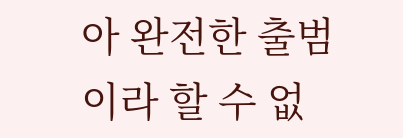아 완전한 출범이라 할 수 없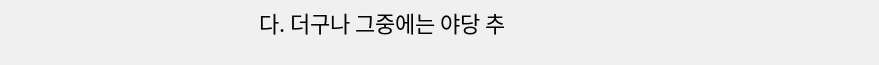다. 더구나 그중에는 야당 추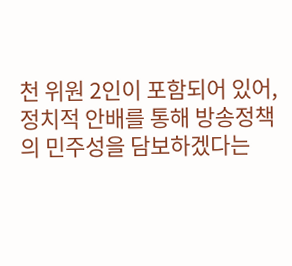천 위원 2인이 포함되어 있어, 정치적 안배를 통해 방송정책의 민주성을 담보하겠다는